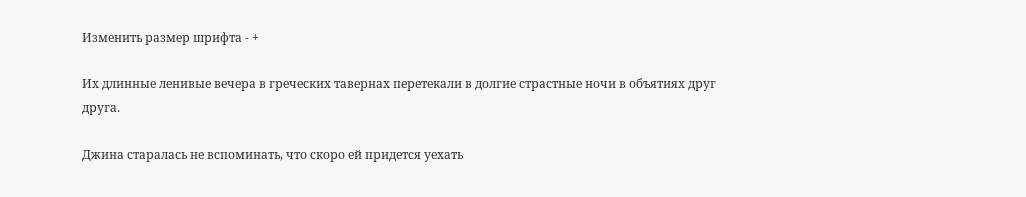Изменить размер шрифта - +

Их длинные ленивые вечера в греческих тавернах перетекали в долгие страстные ночи в объятиях друг друга.

Джина старалась не вспоминать, что скоро ей придется уехать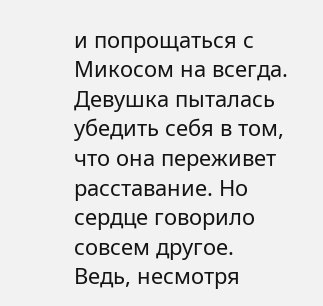и попрощаться с Микосом на всегда. Девушка пыталась убедить себя в том, что она переживет расставание. Но сердце говорило совсем другое. Ведь, несмотря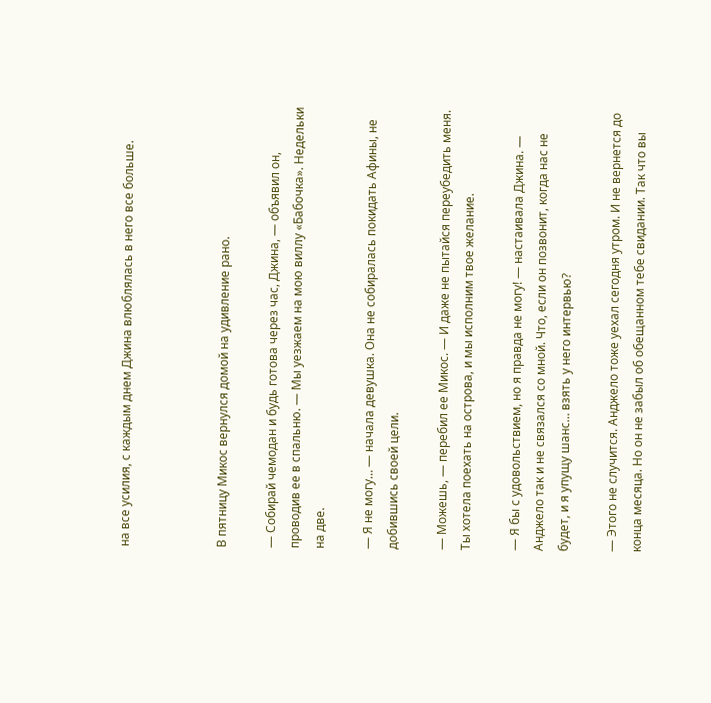на все усилия, с каждым днем Джина влюблялась в него все больше.



В пятницу Микос вернулся домой на удивление рано.

— Собирай чемодан и будь готова через час, Джина, — объявил он, проводив ее в спальню. — Мы уезжаем на мою виллу «Бабочка». Недельки на две.

— Я не могу… — начала девушка. Она не собиралась покидать Афины, не добившись своей цели.

— Можешь, — перебил ее Микос. — И даже не пытайся переубедить меня. Ты хотела поехать на острова, и мы исполним твое желание.

— Я бы с удовольствием, но я правда не могу! — настаивала Джина. — Анджело так и не связался со мной. Что, если он позвонит, когда нас не будет, и я упущу шанс… взять у него интервью?

— Этого не случится. Анджело тоже уехал сегодня утром. И не вернется до конца месяца. Но он не забыл об обещанном тебе свидании. Так что вы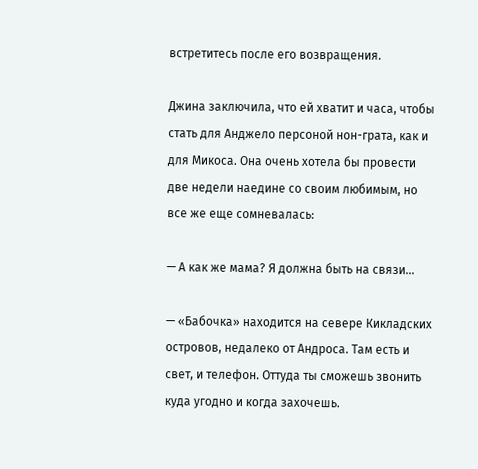встретитесь после его возвращения.

Джина заключила, что ей хватит и часа, чтобы стать для Анджело персоной нон-грата, как и для Микоса. Она очень хотела бы провести две недели наедине со своим любимым, но все же еще сомневалась:

— А как же мама? Я должна быть на связи…

— «Бабочка» находится на севере Кикладских островов, недалеко от Андроса. Там есть и свет, и телефон. Оттуда ты сможешь звонить куда угодно и когда захочешь.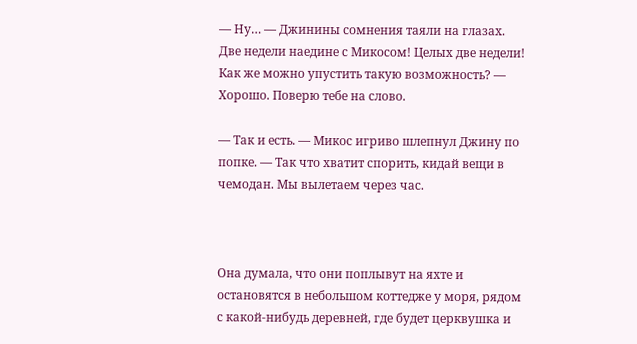— Ну… — Джинины сомнения таяли на глазах. Две недели наедине с Микосом! Целых две недели! Как же можно упустить такую возможность? — Хорошо. Поверю тебе на слово.

— Так и есть. — Микос игриво шлепнул Джину по попке. — Так что хватит спорить, кидай вещи в чемодан. Мы вылетаем через час.



Она думала, что они поплывут на яхте и остановятся в небольшом коттедже у моря, рядом с какой-нибудь деревней, где будет церквушка и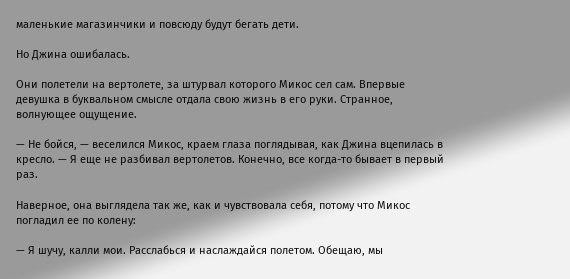маленькие магазинчики и повсюду будут бегать дети.

Но Джина ошибалась.

Они полетели на вертолете, за штурвал которого Микос сел сам. Впервые девушка в буквальном смысле отдала свою жизнь в его руки. Странное, волнующее ощущение.

— Не бойся, — веселился Микос, краем глаза поглядывая, как Джина вцепилась в кресло. — Я еще не разбивал вертолетов. Конечно, все когда-то бывает в первый раз.

Наверное, она выглядела так же, как и чувствовала себя, потому что Микос погладил ее по колену:

— Я шучу, калли мои. Расслабься и наслаждайся полетом. Обещаю, мы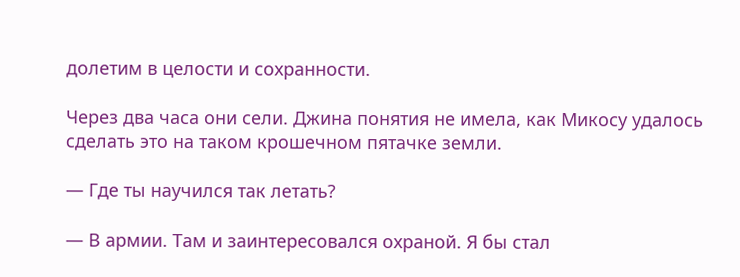долетим в целости и сохранности.

Через два часа они сели. Джина понятия не имела, как Микосу удалось сделать это на таком крошечном пятачке земли.

— Где ты научился так летать?

— В армии. Там и заинтересовался охраной. Я бы стал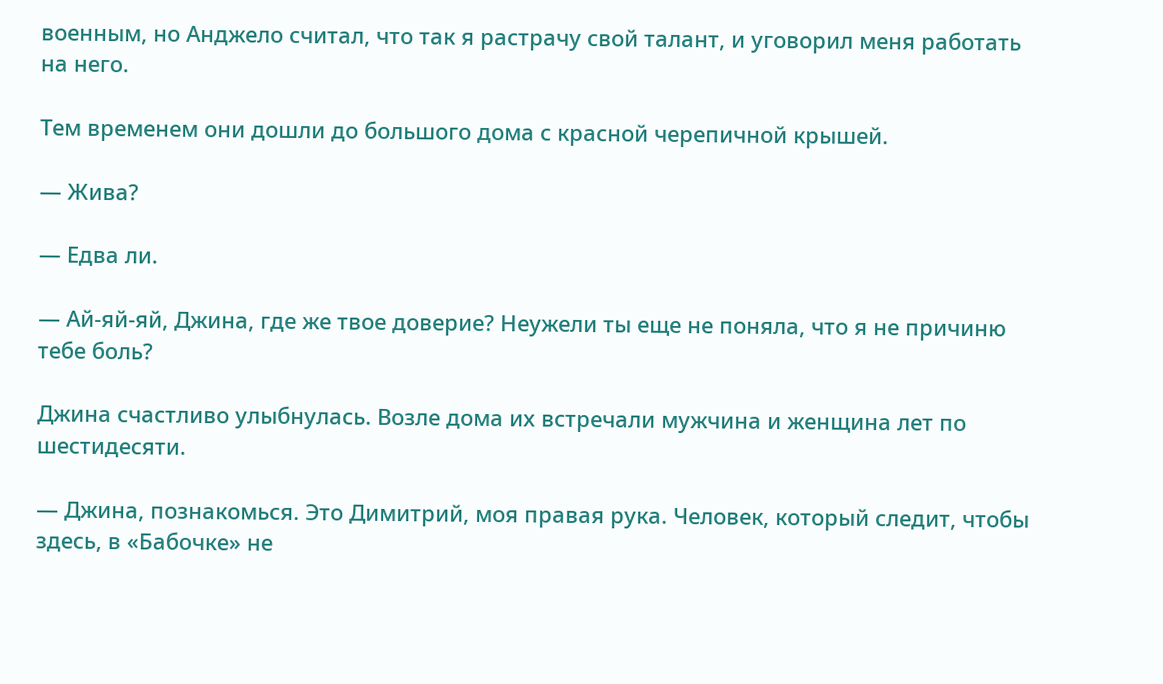военным, но Анджело считал, что так я растрачу свой талант, и уговорил меня работать на него.

Тем временем они дошли до большого дома с красной черепичной крышей.

— Жива?

— Едва ли.

— Ай-яй-яй, Джина, где же твое доверие? Неужели ты еще не поняла, что я не причиню тебе боль?

Джина счастливо улыбнулась. Возле дома их встречали мужчина и женщина лет по шестидесяти.

— Джина, познакомься. Это Димитрий, моя правая рука. Человек, который следит, чтобы здесь, в «Бабочке» не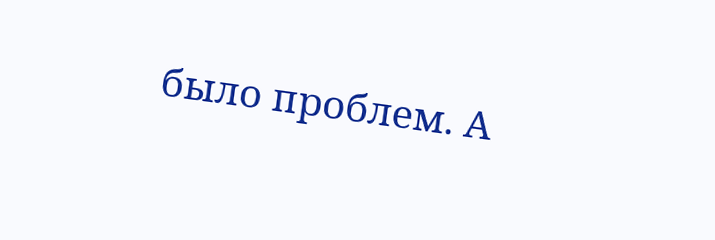было проблем. А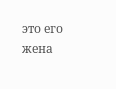это его жена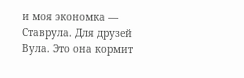и моя экономка — Ставрула. Для друзей Вула. Это она кормит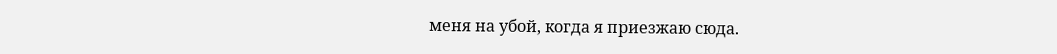меня на убой, когда я приезжаю сюда.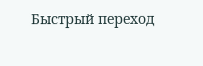Быстрый переход